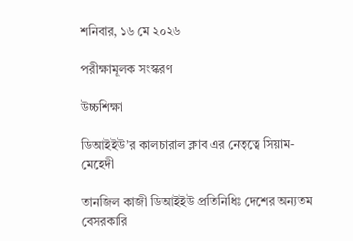শনিবার, ১৬ মে ২০২৬

পরীক্ষামূলক সংস্করণ

উচ্চশিক্ষা

ডিআইইউ’র কালচারাল ক্লাব এর নেতৃত্বে সিয়াম-মেহেদী

তানজিল কাজী ডিআইইউ প্রতিনিধিঃ দেশের অন্যতম বেসরকারি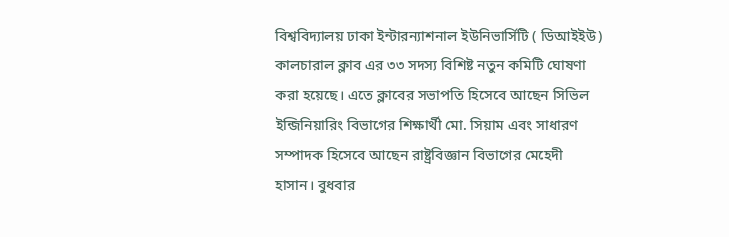বিশ্ববিদ্যালয় ঢাকা ইন্টারন্যাশনাল ইউনিভার্সিটি ( ডিআইইউ) কালচারাল ক্লাব এর ৩৩ সদস্য বিশিষ্ট নতুন কমিটি ঘোষণা করা হয়েছে। এতে ক্লাবের সভাপতি হিসেবে আছেন সিভিল ইন্জিনিয়ারিং বিভাগের শিক্ষার্থী মো. সিয়াম এবং সাধারণ সম্পাদক হিসেবে আছেন রাষ্ট্রবিজ্ঞান বিভাগের মেহেদী হাসান। বুধবার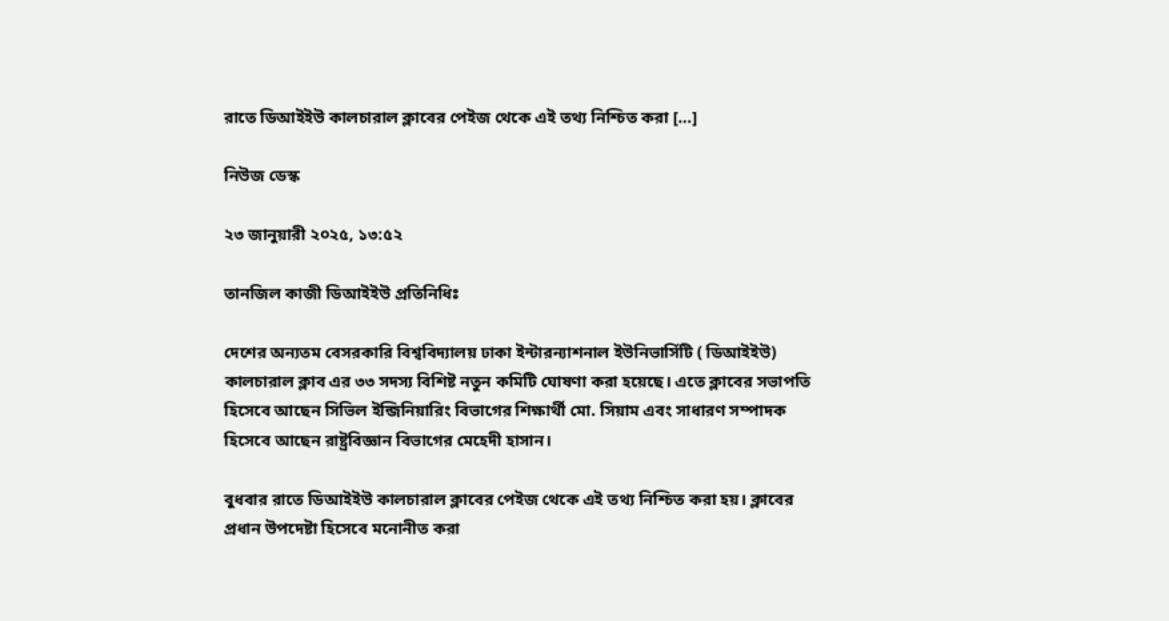রাতে ডিআইইউ কালচারাল ক্লাবের পেইজ থেকে এই তথ্য নিশ্চিত করা […]

নিউজ ডেস্ক

২৩ জানুয়ারী ২০২৫, ১৩:৫২

তানজিল কাজী ডিআইইউ প্রতিনিধিঃ

দেশের অন্যতম বেসরকারি বিশ্ববিদ্যালয় ঢাকা ইন্টারন্যাশনাল ইউনিভার্সিটি ( ডিআইইউ) কালচারাল ক্লাব এর ৩৩ সদস্য বিশিষ্ট নতুন কমিটি ঘোষণা করা হয়েছে। এতে ক্লাবের সভাপতি হিসেবে আছেন সিভিল ইন্জিনিয়ারিং বিভাগের শিক্ষার্থী মো. সিয়াম এবং সাধারণ সম্পাদক হিসেবে আছেন রাষ্ট্রবিজ্ঞান বিভাগের মেহেদী হাসান।

বুধবার রাতে ডিআইইউ কালচারাল ক্লাবের পেইজ থেকে এই তথ্য নিশ্চিত করা হয়। ক্লাবের প্রধান উপদেষ্টা হিসেবে মনোনীত করা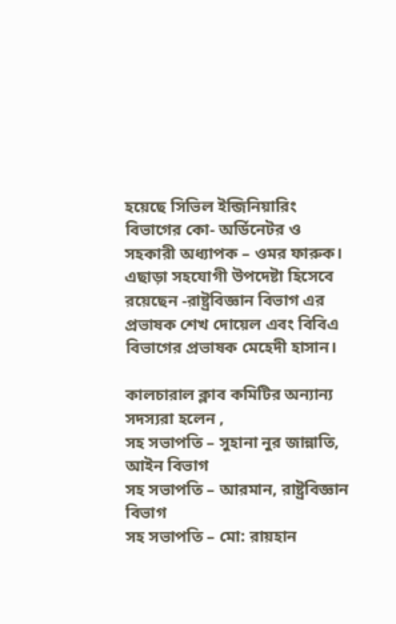হয়েছে সিভিল ইন্জিনিয়ারিং বিভাগের কো- অর্ডিনেটর ও সহকারী অধ্যাপক – ওমর ফারুক।
এছাড়া সহযোগী উপদেষ্টা হিসেবে রয়েছেন -রাষ্ট্রবিজ্ঞান বিভাগ এর প্রভাষক শেখ দোয়েল এবং বিবিএ বিভাগের প্রভাষক মেহেদী হাসান।

কালচারাল ক্লাব কমিটির অন্যান্য সদস্যরা হলেন ,
সহ সভাপতি – সুহানা নুর জান্নাতি, আইন বিভাগ
সহ সভাপতি – আরমান, রাষ্ট্রবিজ্ঞান বিভাগ
সহ সভাপতি – মো: রায়হান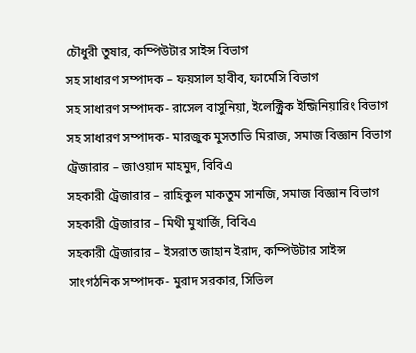চৌধুরী তুষার, কম্পিউটার সাইন্স বিভাগ
সহ সাধারণ সম্পাদক – ফয়সাল হাবীব, ফার্মেসি বিভাগ
সহ সাধারণ সম্পাদক- রাসেল বাসুনিয়া, ইলেক্ট্রিক ইন্জিনিয়ারিং বিভাগ
সহ সাধারণ সম্পাদক- মারজুক মুসতাভি মিরাজ, সমাজ বিজ্ঞান বিভাগ
ট্রেজারার – জাওয়াদ মাহমুদ, বিবিএ
সহকারী ট্রেজারার – রাহিকুল মাকতুম সানজি, সমাজ বিজ্ঞান বিভাগ
সহকারী ট্রেজারার – মিথী মুখার্জি, বিবিএ
সহকারী ট্রেজারার – ইসরাত জাহান ইরাদ, কম্পিউটার সাইন্স
সাংগঠনিক সম্পাদক- মুরাদ সরকার, সিভিল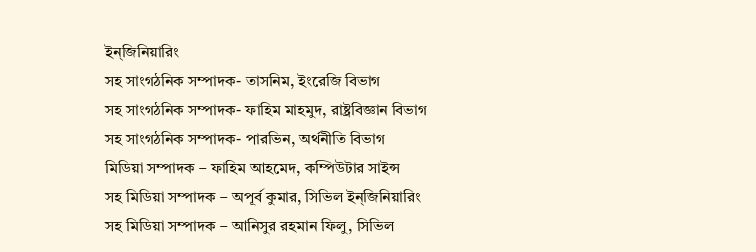ইন্জিনিয়ারিং
সহ সাংগঠনিক সম্পাদক- তাসনিম, ইংরেজি বিভাগ
সহ সাংগঠনিক সম্পাদক- ফাহিম মাহমুদ, রাষ্ট্রবিজ্ঞান বিভাগ
সহ সাংগঠনিক সম্পাদক- পারভিন, অর্থনীতি বিভাগ
মিডিয়া সম্পাদক – ফাহিম আহমেদ, কম্পিউটার সাইন্স
সহ মিডিয়া সম্পাদক – অপূর্ব কুমার, সিভিল ইন্জিনিয়ারিং
সহ মিডিয়া সম্পাদক – আনিসুর রহমান ফিলু, সিভিল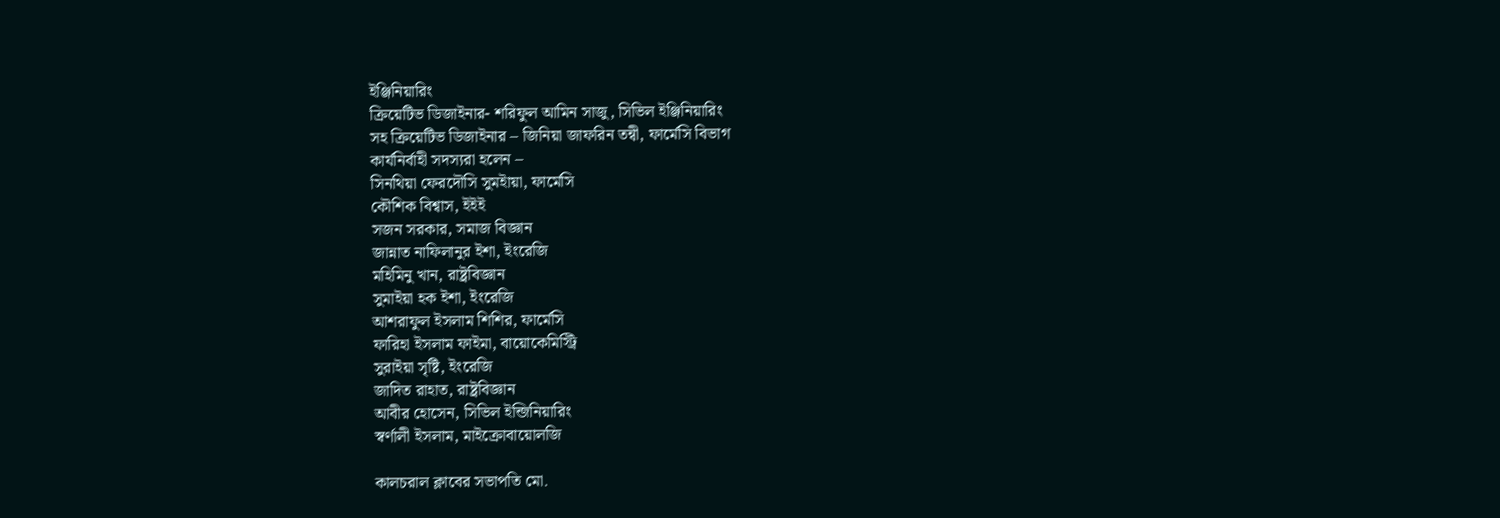ইঞ্জিনিয়ারিং
ক্রিয়েটিভ ডিজাইনার- শরিফুল আমিন সাজু, সিভিল ইঞ্জিনিয়ারিং
সহ ক্রিয়েটিভ ডিজাইনার – জিনিয়া জাফরিন তন্বী, ফার্মেসি বিভাগ
কার্যনির্বাহী সদস্যরা হলেন –
সিনথিয়া ফেরদৌসি সুমইায়া, ফার্মেসি
কৌশিক বিশ্বাস, ইইই
সজন সরকার, সমাজ বিজ্ঞান
জান্নাত নাফিলানুর ইশা, ইংরেজি
মহিমিনু খান, রাষ্ট্রবিজ্ঞান
সুমাইয়া হক ইশা, ইংরেজি
আশরাফুল ইসলাম শিশির, ফার্মেসি
ফারিহা ইসলাম ফাইমা, বায়োকেমিস্ট্রি
সুরাইয়া সৃষ্টি, ইংরেজি
জাদিত রাহাত, রাষ্ট্রবিজ্ঞান
আবীর হোসেন, সিভিল ইন্জিনিয়ারিং
স্বর্ণালী ইসলাম, মাইক্রোবায়োলজি

কালচরাল ক্লাবের সভাপতি মো.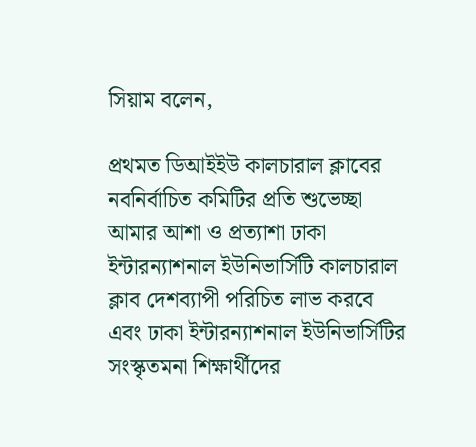সিয়াম বলেন,

প্রথমত ডিআইইউ কালচারাল ক্লাবের নবনির্বাচিত কমিটির প্রতি শুভেচ্ছা
আমার আশা ও প্রত্যাশা ঢাকা ইন্টারন্যাশনাল ইউনিভার্সিটি কালচারাল ক্লাব দেশব্যাপী পরিচিত লাভ করবে এবং ঢাকা ইন্টারন্যাশনাল ইউনিভার্সিটির সংস্কৃতমনা শিক্ষার্থীদের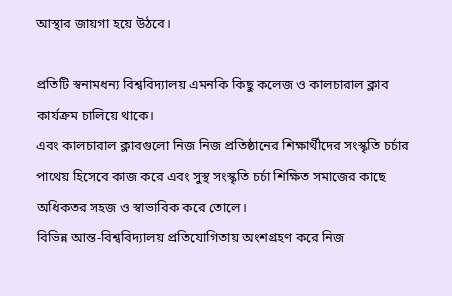আস্থার জায়গা হয়ে উঠবে।

প্রতিটি স্বনামধন্য বিশ্ববিদ্যালয় এমনকি কিছু কলেজ ও কালচারাল ক্লাব কার্যক্রম চালিয়ে থাকে।
এবং কালচারাল ক্লাবগুলো নিজ নিজ প্রতিষ্ঠানের শিক্ষার্থীদের সংস্কৃতি চর্চার পাথেয় হিসেবে কাজ করে এবং সুস্থ সংস্কৃতি চর্চা শিক্ষিত সমাজের কাছে অধিকতর সহজ ও স্বাভাবিক করে তোলে।
বিভিন্ন আন্ত-বিশ্ববিদ্যালয় প্রতিযোগিতায় অংশগ্রহণ করে নিজ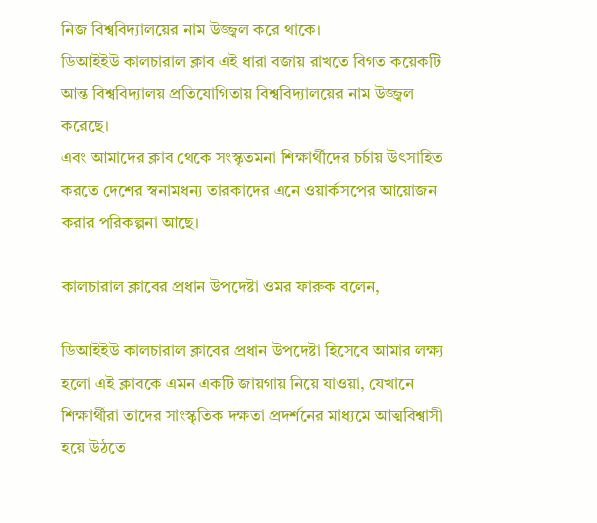নিজ বিশ্ববিদ্যালয়ের নাম উজ্জ্বল করে থাকে।
ডিআইইউ কালচারাল ক্লাব এই ধারা বজায় রাখতে বিগত কয়েকটি আন্ত বিশ্ববিদ্যালয় প্রতিযোগিতায় বিশ্ববিদ্যালয়ের নাম উজ্জ্বল করেছে।
এবং আমাদের ক্লাব থেকে সংস্কৃতমনা শিক্ষার্থীদের চর্চায় উৎসাহিত করতে দেশের স্বনামধন্য তারকাদের এনে ওয়ার্কসপের আয়োজন করার পরিকল্পনা আছে।

কালচারাল ক্লাবের প্রধান উপদেষ্টা ওমর ফারুক বলেন,

ডিআইইউ কালচারাল ক্লাবের প্রধান উপদেষ্টা হিসেবে আমার লক্ষ্য হলো এই ক্লাবকে এমন একটি জায়গায় নিয়ে যাওয়া, যেখানে শিক্ষার্থীরা তাদের সাংস্কৃতিক দক্ষতা প্রদর্শনের মাধ্যমে আত্মবিশ্বাসী হয়ে উঠতে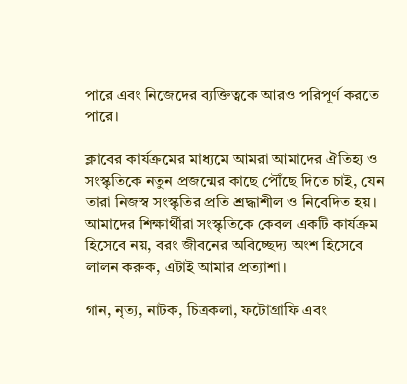পারে এবং নিজেদের ব্যক্তিত্বকে আরও পরিপূর্ণ করতে পারে।

ক্লাবের কার্যক্রমের মাধ্যমে আমরা আমাদের ঐতিহ্য ও সংস্কৃতিকে নতুন প্রজন্মের কাছে পৌঁছে দিতে চাই, যেন তারা নিজস্ব সংস্কৃতির প্রতি শ্রদ্ধাশীল ও নিবেদিত হয়।
আমাদের শিক্ষার্থীরা সংস্কৃতিকে কেবল একটি কার্যক্রম হিসেবে নয়, বরং জীবনের অবিচ্ছেদ্য অংশ হিসেবে লালন করুক, এটাই আমার প্রত্যাশা।

গান, নৃত্য, নাটক, চিত্রকলা, ফটোগ্রাফি এবং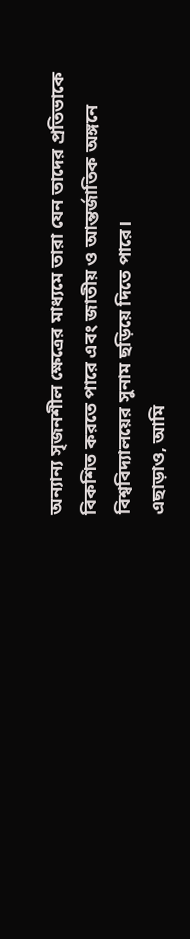অন্যান্য সৃজনশীল ক্ষেত্রের মাধ্যমে তারা যেন তাদের প্রতিভাকে বিকশিত করতে পারে এবং জাতীয় ও আন্তর্জাতিক অঙ্গনে বিশ্ববিদ্যালয়ের সুনাম ছড়িয়ে দিতে পারে।
এছাড়াও, আমি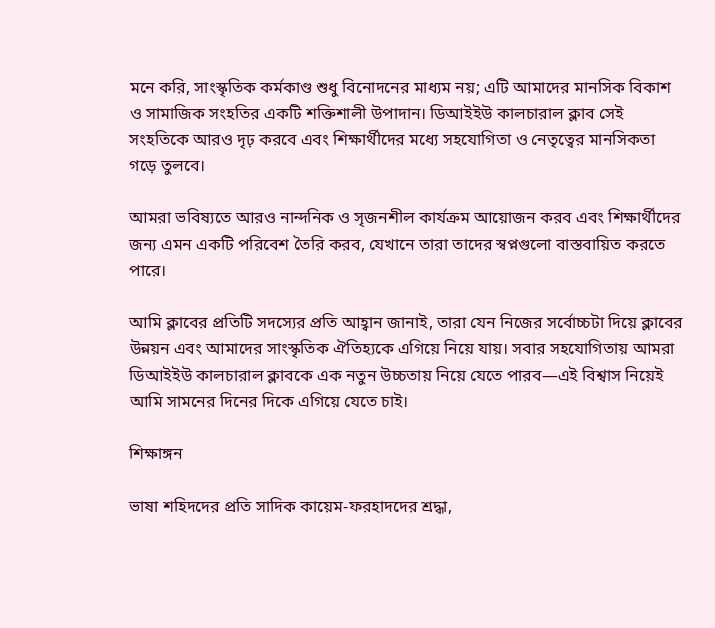মনে করি, সাংস্কৃতিক কর্মকাণ্ড শুধু বিনোদনের মাধ্যম নয়; এটি আমাদের মানসিক বিকাশ ও সামাজিক সংহতির একটি শক্তিশালী উপাদান। ডিআইইউ কালচারাল ক্লাব সেই সংহতিকে আরও দৃঢ় করবে এবং শিক্ষার্থীদের মধ্যে সহযোগিতা ও নেতৃত্বের মানসিকতা গড়ে তুলবে।

আমরা ভবিষ্যতে আরও নান্দনিক ও সৃজনশীল কার্যক্রম আয়োজন করব এবং শিক্ষার্থীদের জন্য এমন একটি পরিবেশ তৈরি করব, যেখানে তারা তাদের স্বপ্নগুলো বাস্তবায়িত করতে পারে।

আমি ক্লাবের প্রতিটি সদস্যের প্রতি আহ্বান জানাই, তারা যেন নিজের সর্বোচ্চটা দিয়ে ক্লাবের উন্নয়ন এবং আমাদের সাংস্কৃতিক ঐতিহ্যকে এগিয়ে নিয়ে যায়। সবার সহযোগিতায় আমরা ডিআইইউ কালচারাল ক্লাবকে এক নতুন উচ্চতায় নিয়ে যেতে পারব—এই বিশ্বাস নিয়েই আমি সামনের দিনের দিকে এগিয়ে যেতে চাই।

শিক্ষাঙ্গন

ভাষা শহিদদের প্রতি সাদিক কায়েম-ফরহাদদের শ্রদ্ধা,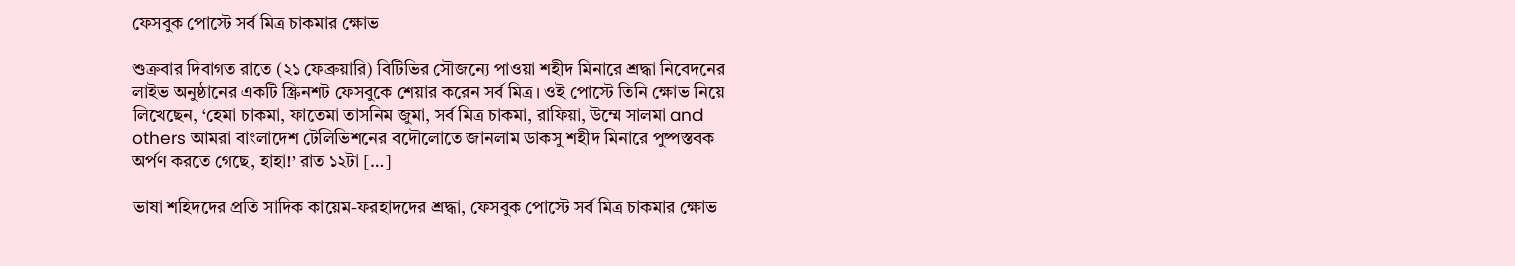ফেসবুক পোস্টে সর্ব মিত্র চাকমার ক্ষোভ

শুক্রবার দিবাগত রাতে (২১ ফেব্রুয়ারি) বিটিভির সৌজন্যে পাওয়া শহীদ মিনারে শ্রদ্ধা নিবেদনের লাইভ অনুষ্ঠানের একটি স্ক্রিনশট ফেসবুকে শেয়ার করেন সর্ব মিত্র। ওই পোস্টে তিনি ক্ষোভ নিয়ে লিখেছেন, ‘হেমা চাকমা, ফাতেমা তাসনিম জুমা, সর্ব মিত্র চাকমা, রাফিয়া, উম্মে সালমা and others আমরা বাংলাদেশ টেলিভিশনের বদৌলোতে জানলাম ডাকসু শহীদ মিনারে পুষ্পস্তবক অর্পণ করতে গেছে, হাহা!’ রাত ১২টা […]

ভাষা শহিদদের প্রতি সাদিক কায়েম-ফরহাদদের শ্রদ্ধা, ফেসবুক পোস্টে সর্ব মিত্র চাকমার ক্ষোভ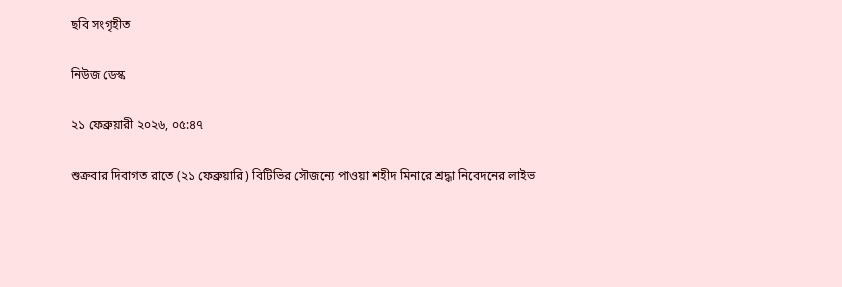ছবি সংগৃহীত

নিউজ ডেস্ক

২১ ফেব্রুয়ারী ২০২৬, ০৫:৪৭

শুক্রবার দিবাগত রাতে (২১ ফেব্রুয়ারি) বিটিভির সৌজন্যে পাওয়া শহীদ মিনারে শ্রদ্ধা নিবেদনের লাইভ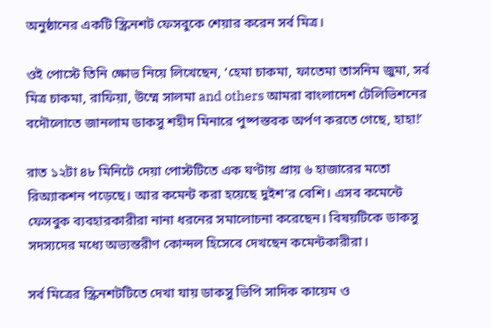অনুষ্ঠানের একটি স্ক্রিনশট ফেসবুকে শেয়ার করেন সর্ব মিত্র।

ওই পোস্টে তিনি ক্ষোভ নিয়ে লিখেছেন, ‘হেমা চাকমা, ফাতেমা তাসনিম জুমা, সর্ব মিত্র চাকমা, রাফিয়া, উম্মে সালমা and others আমরা বাংলাদেশ টেলিভিশনের বদৌলোতে জানলাম ডাকসু শহীদ মিনারে পুষ্পস্তবক অর্পণ করতে গেছে, হাহা!’

রাত ১২টা ৪৮ মিনিটে দেয়া পোস্টটিতে এক ঘণ্টায় প্রায় ৬ হাজারের মতো রিঅ্যাকশন পড়েছে। আর কমেন্ট করা হয়েছে দুইশ’র বেশি। এসব কমেন্টে ফেসবুক ব্যবহারকারীরা নানা ধরনের সমালোচনা করেছেন। বিষয়টিকে ডাকসু সদস্যদের মধ্যে অভ্যন্তরীণ কোন্দল হিসেবে দেখছেন কমেন্টকারীরা।

সর্ব মিত্রের স্ক্রিনশটটিতে দেখা যায় ডাকসু ভিপি সাদিক কায়েম ও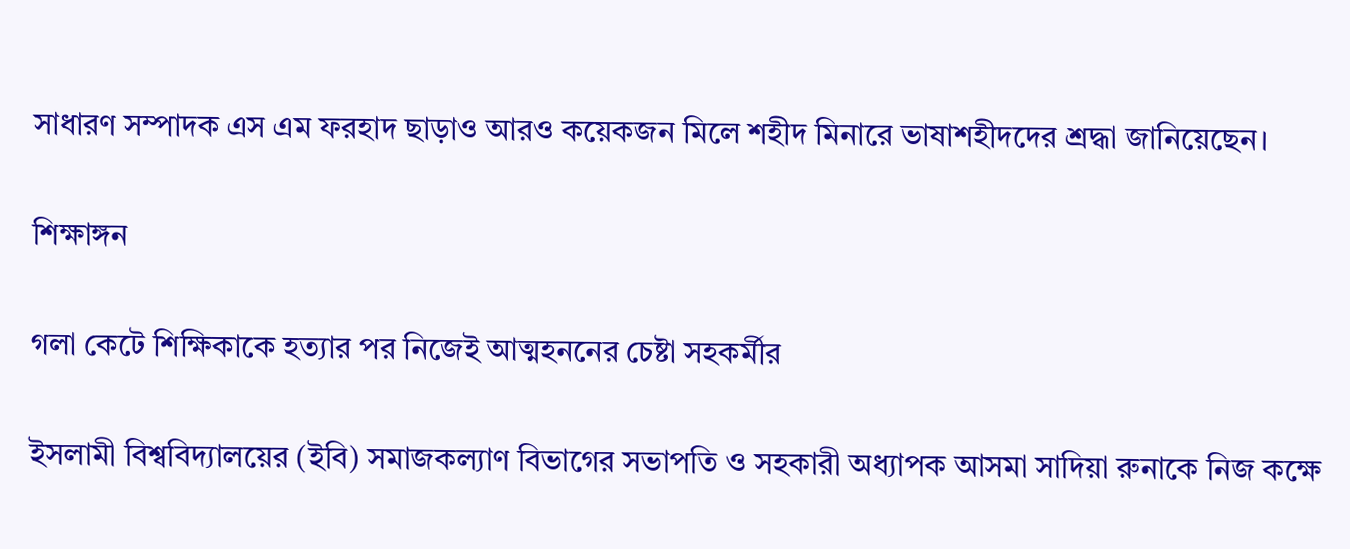সাধারণ সম্পাদক এস এম ফরহাদ ছাড়াও আরও কয়েকজন মিলে শহীদ মিনারে ভাষাশহীদদের শ্রদ্ধা জানিয়েছেন।

শিক্ষাঙ্গন

গলা কেটে শিক্ষিকাকে হত্যার পর নিজেই আত্মহননের চেষ্টা সহকর্মীর

ইসলামী বিশ্ববিদ্যালয়ের (ইবি) সমাজকল্যাণ বিভাগের সভাপতি ও সহকারী অধ্যাপক আসমা সাদিয়া রুনাকে নিজ কক্ষে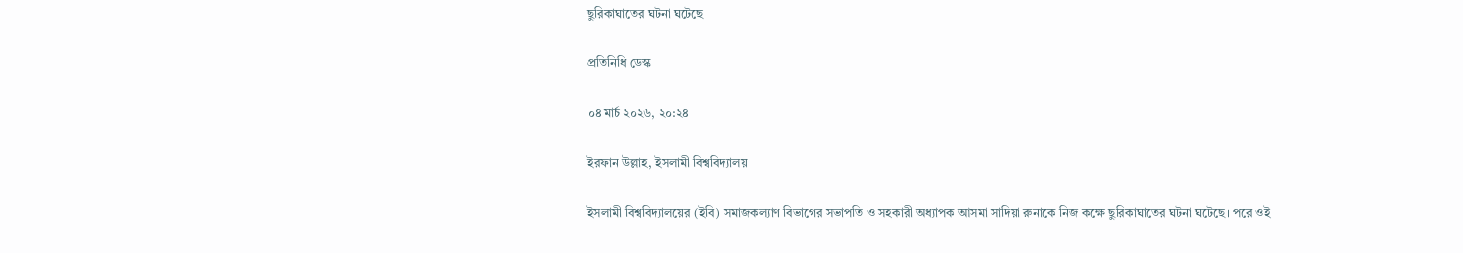ছুরিকাঘাতের ঘটনা ঘটেছে

প্রতিনিধি ডেস্ক

০৪ মার্চ ২০২৬, ২০:২৪

ইরফান উল্লাহ, ইসলামী বিশ্ববিদ্যালয়

ইসলামী বিশ্ববিদ্যালয়ের (ইবি) সমাজকল্যাণ বিভাগের সভাপতি ও সহকারী অধ্যাপক আসমা সাদিয়া রুনাকে নিজ কক্ষে ছুরিকাঘাতের ঘটনা ঘটেছে। পরে ওই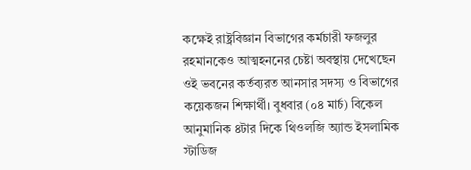কক্ষেই রাষ্ট্রবিজ্ঞান বিভাগের কর্মচারী ফজলুর রহমানকেও আত্মহননের চেষ্টা অবস্থায় দেখেছেন ওই ভবনের কর্তব্যরত আনসার সদস্য ও বিভাগের কয়েকজন শিক্ষার্থী। বুধবার (০৪ মার্চ) বিকেল আনুমানিক ৪টার দিকে থিওলজি অ্যান্ড ইসলামিক স্টাডিজ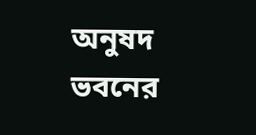অনুষদ ভবনের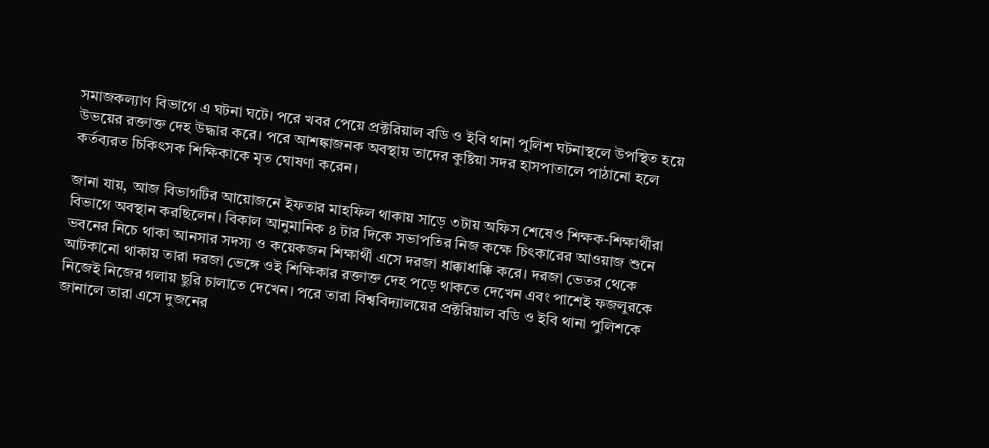সমাজকল্যাণ বিভাগে এ ঘটনা ঘটে। পরে খবর পেয়ে প্রক্টরিয়াল বডি ও ইবি থানা পুলিশ ঘটনাস্থলে উপস্থিত হয়ে উভয়ের রক্তাক্ত দেহ উদ্ধার করে। পরে আশঙ্কাজনক অবস্থায় তাদের কুষ্টিয়া সদর হাসপাতালে পাঠানো হলে কর্তব্যরত চিকিৎসক শিক্ষিকাকে মৃত ঘোষণা করেন।

জানা যায়, আজ বিভাগটির আয়োজনে ইফতার মাহফিল থাকায় সাড়ে ৩টায় অফিস শেষেও শিক্ষক-শিক্ষার্থীরা বিভাগে অবস্থান করছিলেন। বিকাল আনুমানিক ৪ টার দিকে সভাপতির নিজ কক্ষে চিৎকারের আওয়াজ শুনে ভবনের নিচে থাকা আনসার সদস্য ও কয়েকজন শিক্ষার্থী এসে দরজা ধাক্কাধাক্কি করে। দরজা ভেতর থেকে আটকানো থাকায় তারা দরজা ভেঙ্গে ওই শিক্ষিকার রক্তাক্ত দেহ পড়ে থাকতে দেখেন এবং পাশেই ফজলুরকে নিজেই নিজের গলায় ছুরি চালাতে দেখেন। পরে তারা বিশ্ববিদ্যালয়ের প্রক্টরিয়াল বডি ও ইবি থানা পুলিশকে জানালে তারা এসে দুজনের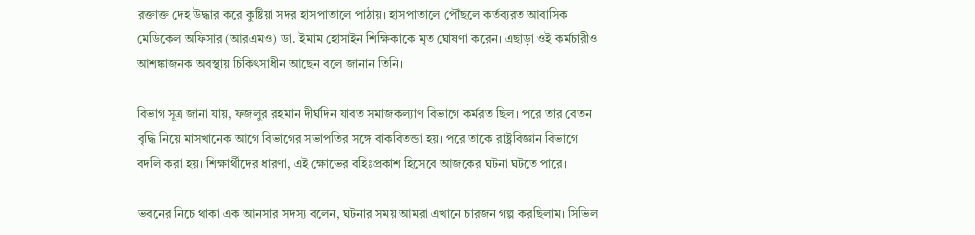রক্তাক্ত দেহ উদ্ধার করে কুষ্টিয়া সদর হাসপাতালে পাঠায়। হাসপাতালে পৌঁছলে কর্তব্যরত আবাসিক মেডিকেল অফিসার (আরএমও) ডা. ইমাম হোসাইন শিক্ষিকাকে মৃত ঘোষণা করেন। এছাড়া ওই কর্মচারীও আশঙ্কাজনক অবস্থায় চিকিৎসাধীন আছেন বলে জানান তিনি।

বিভাগ সূত্র জানা যায়, ফজলুর রহমান দীর্ঘদিন যাবত সমাজকল্যাণ বিভাগে কর্মরত ছিল। পরে তার বেতন বৃদ্ধি নিয়ে মাসখানেক আগে বিভাগের সভাপতির সঙ্গে বাকবিতন্ডা হয়। পরে তাকে রাষ্ট্রবিজ্ঞান বিভাগে বদলি করা হয়। শিক্ষার্থীদের ধারণা, এই ক্ষোভের বহিঃপ্রকাশ হিসেবে আজকের ঘটনা ঘটতে পারে।

ভবনের নিচে থাকা এক আনসার সদস্য বলেন, ঘটনার সময় আমরা এখানে চারজন গল্প করছিলাম। সিভিল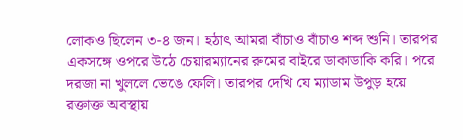লোকও ছিলেন ৩-৪ জন। হঠাৎ আমরা বাঁচাও বাঁচাও শব্দ শুনি। তারপর একসঙ্গে ওপরে উঠে চেয়ারম্যানের রুমের বাইরে ডাকাডাকি করি। পরে দরজা না খুললে ভেঙে ফেলি। তারপর দেখি যে ম্যাডাম উপুড় হয়ে রক্তাক্ত অবস্থায়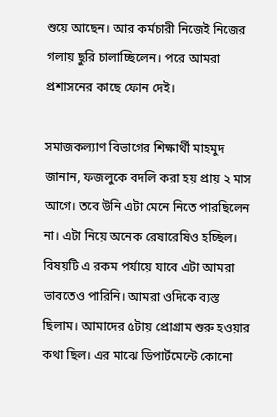শুয়ে আছেন। আর কর্মচারী নিজেই নিজের গলায় ছুরি চালাচ্ছিলেন। পরে আমরা প্রশাসনের কাছে ফোন দেই।

সমাজকল্যাণ বিভাগের শিক্ষার্থী মাহমুদ জানান, ফজলুকে বদলি করা হয় প্রায় ২ মাস আগে। তবে উনি এটা মেনে নিতে পারছিলেন না। এটা নিয়ে অনেক রেষারেষিও হচ্ছিল। বিষয়টি এ রকম পর্যায়ে যাবে এটা আমরা ভাবতেও পারিনি। আমরা ওদিকে ব্যস্ত ছিলাম। আমাদের ৫টায় প্রোগ্রাম শুরু হওয়ার কথা ছিল। এর মাঝে ডিপার্টমেন্টে কোনো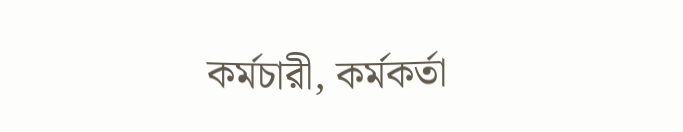কর্মচারী, কর্মকর্তা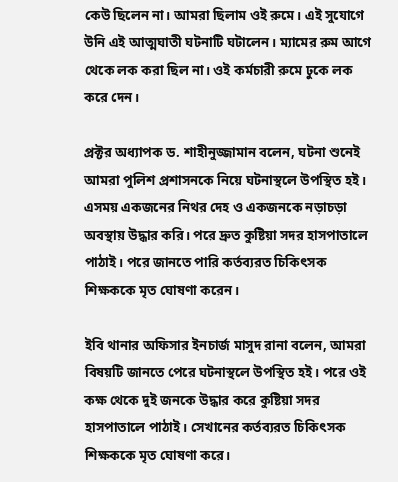কেউ ছিলেন না। আমরা ছিলাম ওই রুমে। এই সুযোগে উনি এই আত্মঘাতী ঘটনাটি ঘটালেন। ম্যামের রুম আগে থেকে লক করা ছিল না। ওই কর্মচারী রুমে ঢুকে লক করে দেন।

প্রক্টর অধ্যাপক ড. শাহীনুজ্জামান বলেন, ঘটনা শুনেই আমরা পুলিশ প্রশাসনকে নিয়ে ঘটনাস্থলে উপস্থিত হই। এসময় একজনের নিথর দেহ ও একজনকে নড়াচড়া অবস্থায় উদ্ধার করি। পরে দ্রুত কুষ্টিয়া সদর হাসপাতালে পাঠাই। পরে জানতে পারি কর্তব্যরত চিকিৎসক শিক্ষককে মৃত ঘোষণা করেন।

ইবি থানার অফিসার ইনচার্জ মাসুদ রানা বলেন, আমরা বিষয়টি জানতে পেরে ঘটনাস্থলে উপস্থিত হই। পরে ওই কক্ষ থেকে দুই জনকে উদ্ধার করে কুষ্টিয়া সদর হাসপাতালে পাঠাই। সেখানের কর্তব্যরত চিকিৎসক শিক্ষককে মৃত ঘোষণা করে।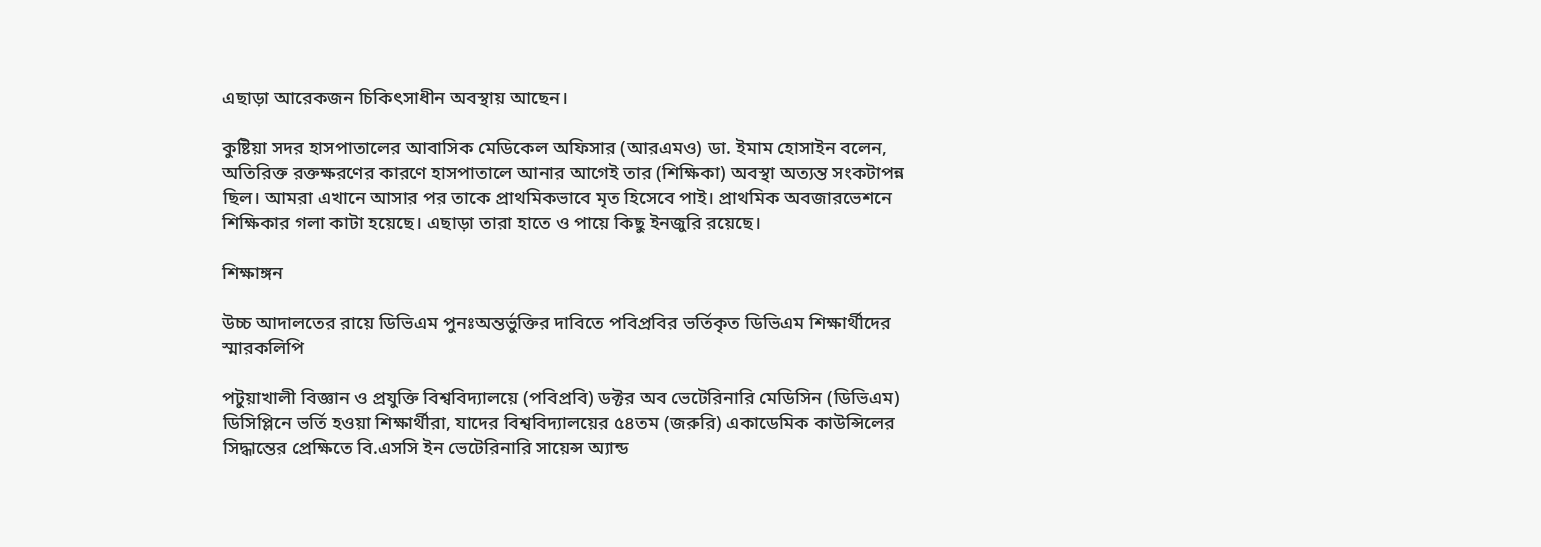এছাড়া আরেকজন চিকিৎসাধীন অবস্থায় আছেন।

কুষ্টিয়া সদর হাসপাতালের আবাসিক মেডিকেল অফিসার (আরএমও) ডা. ইমাম হোসাইন বলেন, অতিরিক্ত রক্তক্ষরণের কারণে হাসপাতালে আনার আগেই তার (শিক্ষিকা) অবস্থা অত্যন্ত সংকটাপন্ন ছিল। আমরা এখানে আসার পর তাকে প্রাথমিকভাবে মৃত হিসেবে পাই। প্রাথমিক অবজারভেশনে শিক্ষিকার গলা কাটা হয়েছে। এছাড়া তারা হাতে ও পায়ে কিছু ইনজুরি রয়েছে।

শিক্ষাঙ্গন

উচ্চ আদালতের রায়ে ডিভিএম পুনঃঅন্তর্ভুক্তির দাবিতে পবিপ্রবির ভর্তিকৃত ডিভিএম শিক্ষার্থীদের স্মারকলিপি

পটুয়াখালী বিজ্ঞান ও প্রযুক্তি বিশ্ববিদ্যালয়ে (পবিপ্রবি) ডক্টর অব ভেটেরিনারি মেডিসিন (ডিভিএম) ডিসিপ্লিনে ভর্তি হওয়া শিক্ষার্থীরা, যাদের বিশ্ববিদ্যালয়ের ৫৪তম (জরুরি) একাডেমিক কাউন্সিলের সিদ্ধান্তের প্রেক্ষিতে বি.এসসি ইন ভেটেরিনারি সায়েন্স অ্যান্ড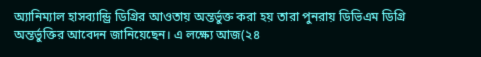অ্যানিম্যাল হাসব্যান্ড্রি ডিগ্রির আওতায় অন্তর্ভুক্ত করা হয় তারা পুনরায় ডিভিএম ডিগ্রি অন্তর্ভুক্তির আবেদন জানিয়েছেন। এ লক্ষ্যে আজ(২৪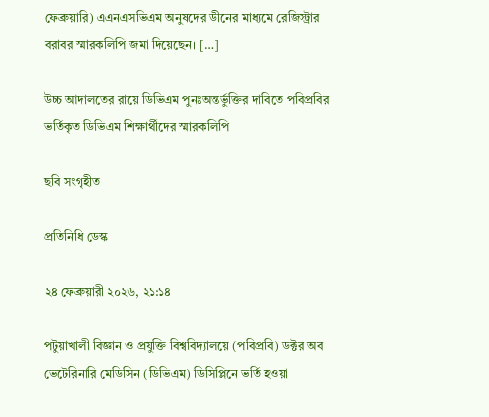ফেব্রুয়ারি) এএনএসভিএম অনুষদের ডীনের মাধ্যমে রেজিস্ট্রার বরাবর স্মারকলিপি জমা দিয়েছেন। […]

উচ্চ আদালতের রায়ে ডিভিএম পুনঃঅন্তর্ভুক্তির দাবিতে পবিপ্রবির ভর্তিকৃত ডিভিএম শিক্ষার্থীদের স্মারকলিপি

ছবি সংগৃহীত

প্রতিনিধি ডেস্ক

২৪ ফেব্রুয়ারী ২০২৬, ২১:১৪

পটুয়াখালী বিজ্ঞান ও প্রযুক্তি বিশ্ববিদ্যালয়ে (পবিপ্রবি) ডক্টর অব ভেটেরিনারি মেডিসিন (ডিভিএম) ডিসিপ্লিনে ভর্তি হওয়া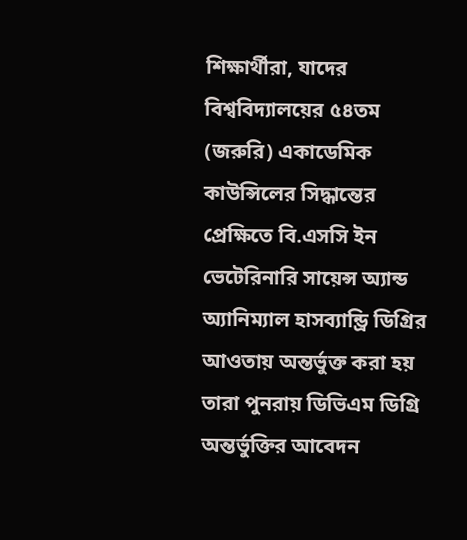শিক্ষার্থীরা, যাদের বিশ্ববিদ্যালয়ের ৫৪তম (জরুরি) একাডেমিক কাউন্সিলের সিদ্ধান্তের প্রেক্ষিতে বি.এসসি ইন ভেটেরিনারি সায়েন্স অ্যান্ড অ্যানিম্যাল হাসব্যান্ড্রি ডিগ্রির আওতায় অন্তর্ভুক্ত করা হয় তারা পুনরায় ডিভিএম ডিগ্রি অন্তর্ভুক্তির আবেদন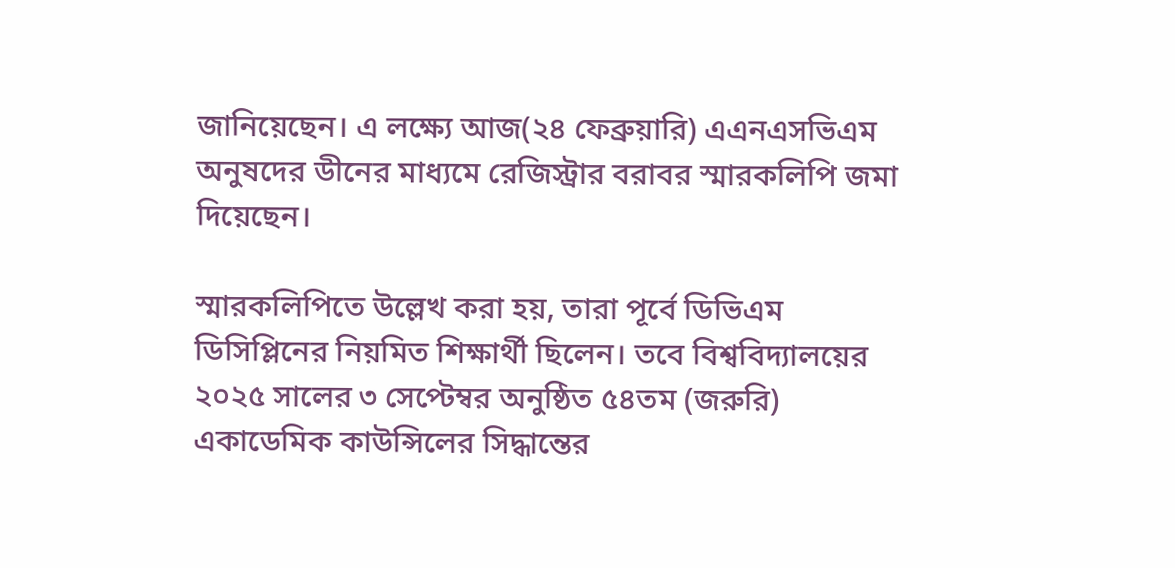জানিয়েছেন। এ লক্ষ্যে আজ(২৪ ফেব্রুয়ারি) এএনএসভিএম অনুষদের ডীনের মাধ্যমে রেজিস্ট্রার বরাবর স্মারকলিপি জমা দিয়েছেন।

স্মারকলিপিতে উল্লেখ করা হয়, তারা পূর্বে ডিভিএম ডিসিপ্লিনের নিয়মিত শিক্ষার্থী ছিলেন। তবে বিশ্ববিদ্যালয়ের ২০২৫ সালের ৩ সেপ্টেম্বর অনুষ্ঠিত ৫৪তম (জরুরি) একাডেমিক কাউন্সিলের সিদ্ধান্তের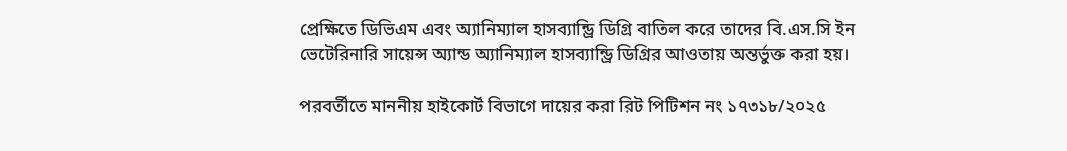প্রেক্ষিতে ডিভিএম এবং অ্যানিম্যাল হাসব্যান্ড্রি ডিগ্রি বাতিল করে তাদের বি.এস.সি ইন ভেটেরিনারি সায়েন্স অ্যান্ড অ্যানিম্যাল হাসব্যান্ড্রি ডিগ্রির আওতায় অন্তর্ভুক্ত করা হয়।

পরবর্তীতে মাননীয় হাইকোর্ট বিভাগে দায়ের করা রিট পিটিশন নং ১৭৩১৮/২০২৫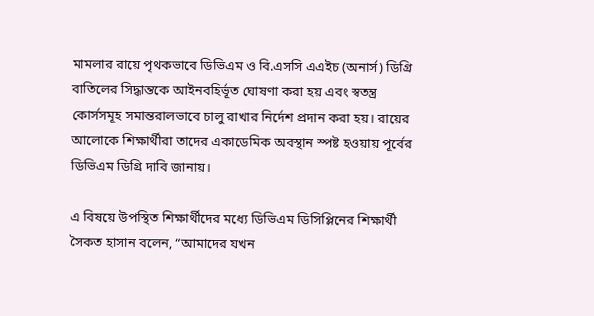মামলার রায়ে পৃথকভাবে ডিভিএম ও বি.এসসি এএইচ (অনার্স) ডিগ্রি বাতিলের সিদ্ধান্তকে আইনবহির্ভূত ঘোষণা করা হয় এবং স্বতন্ত্র কোর্সসমূহ সমান্তরালভাবে চালু রাখার নির্দেশ প্রদান করা হয়। রায়ের আলোকে শিক্ষার্থীরা তাদের একাডেমিক অবস্থান স্পষ্ট হওয়ায় পূর্বের ডিভিএম ডিগ্রি দাবি জানায়।

এ বিষয়ে উপস্থিত শিক্ষার্থীদের মধ্যে ডিভিএম ডিসিপ্লিনের শিক্ষার্থী সৈকত হাসান বলেন, “আমাদের যখন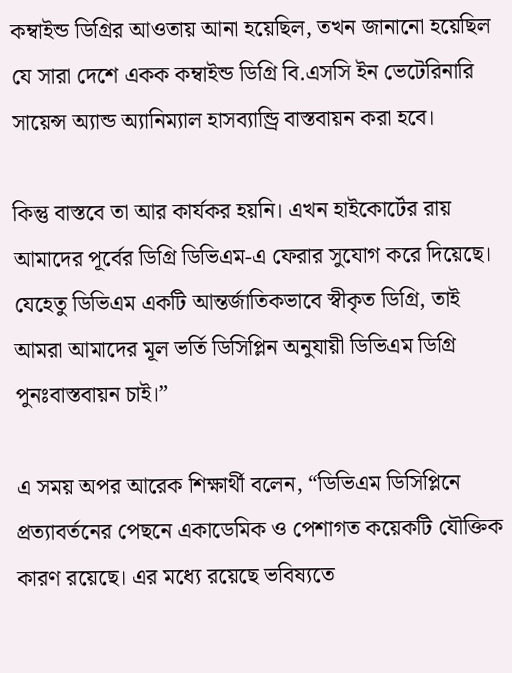কম্বাইন্ড ডিগ্রির আওতায় আনা হয়েছিল, তখন জানানো হয়েছিল যে সারা দেশে একক কম্বাইন্ড ডিগ্রি বি.এসসি ইন ভেটেরিনারি সায়েন্স অ্যান্ড অ্যানিম্যাল হাসব্যান্ড্রি বাস্তবায়ন করা হবে।

কিন্তু বাস্তবে তা আর কার্যকর হয়নি। এখন হাইকোর্টের রায় আমাদের পূর্বের ডিগ্রি ডিভিএম-এ ফেরার সুযোগ করে দিয়েছে। যেহেতু ডিভিএম একটি আন্তর্জাতিকভাবে স্বীকৃত ডিগ্রি, তাই আমরা আমাদের মূল ভর্তি ডিসিপ্লিন অনুযায়ী ডিভিএম ডিগ্রি পুনঃবাস্তবায়ন চাই।”

এ সময় অপর আরেক শিক্ষার্থী বলেন, “ডিভিএম ডিসিপ্লিনে প্রত্যাবর্তনের পেছনে একাডেমিক ও পেশাগত কয়েকটি যৌক্তিক কারণ রয়েছে। এর মধ্যে রয়েছে ভবিষ্যতে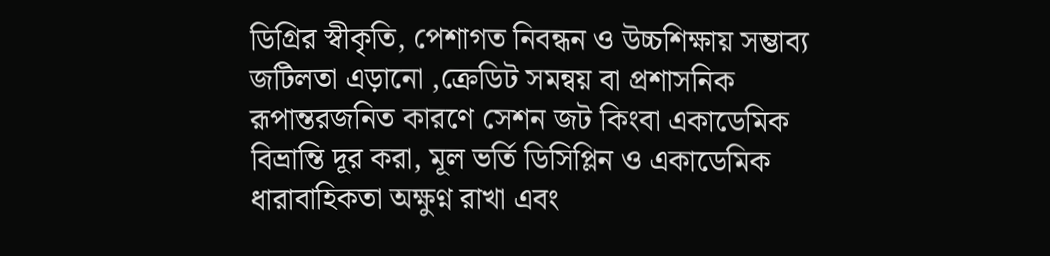ডিগ্রির স্বীকৃতি, পেশাগত নিবন্ধন ও উচ্চশিক্ষায় সম্ভাব্য জটিলতা এড়ানো ,ক্রেডিট সমন্বয় বা প্রশাসনিক রূপান্তরজনিত কারণে সেশন জট কিংবা একাডেমিক বিভ্রান্তি দূর করা, মূল ভর্তি ডিসিপ্লিন ও একাডেমিক ধারাবাহিকতা অক্ষুণ্ন রাখা এবং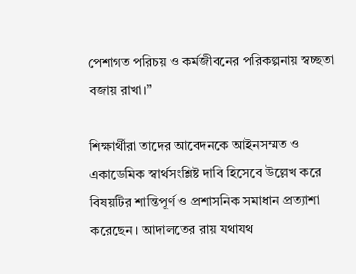পেশাগত পরিচয় ও কর্মজীবনের পরিকল্পনায় স্বচ্ছতা বজায় রাখা।”

শিক্ষার্থীরা তাদের আবেদনকে আইনসম্মত ও একাডেমিক স্বার্থসংশ্লিষ্ট দাবি হিসেবে উল্লেখ করে বিষয়টির শান্তিপূর্ণ ও প্রশাসনিক সমাধান প্রত্যাশা করেছেন। আদালতের রায় যথাযথ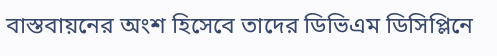বাস্তবায়নের অংশ হিসেবে তাদের ডিভিএম ডিসিপ্লিনে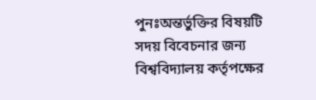পুনঃঅন্তর্ভুক্তির বিষয়টি সদয় বিবেচনার জন্য বিশ্ববিদ্যালয় কর্তৃপক্ষের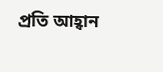প্রতি আহ্বান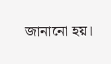জানানো হয়।